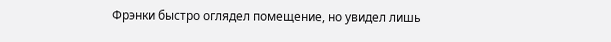Фрэнки быстро оглядел помещение, но увидел лишь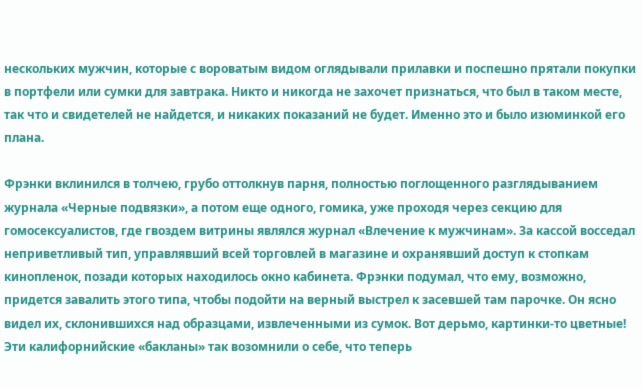нескольких мужчин, которые с вороватым видом оглядывали прилавки и поспешно прятали покупки в портфели или сумки для завтрака. Никто и никогда не захочет признаться, что был в таком месте, так что и свидетелей не найдется, и никаких показаний не будет. Именно это и было изюминкой его плана.

Фрэнки вклинился в толчею, грубо оттолкнув парня, полностью поглощенного разглядыванием журнала «Черные подвязки», а потом еще одного, гомика, уже проходя через секцию для гомосексуалистов, где гвоздем витрины являлся журнал «Влечение к мужчинам». За кассой восседал неприветливый тип, управлявший всей торговлей в магазине и охранявший доступ к стопкам кинопленок, позади которых находилось окно кабинета. Фрэнки подумал, что ему, возможно, придется завалить этого типа, чтобы подойти на верный выстрел к засевшей там парочке. Он ясно видел их, склонившихся над образцами, извлеченными из сумок. Вот дерьмо, картинки-то цветные! Эти калифорнийские «бакланы» так возомнили о себе, что теперь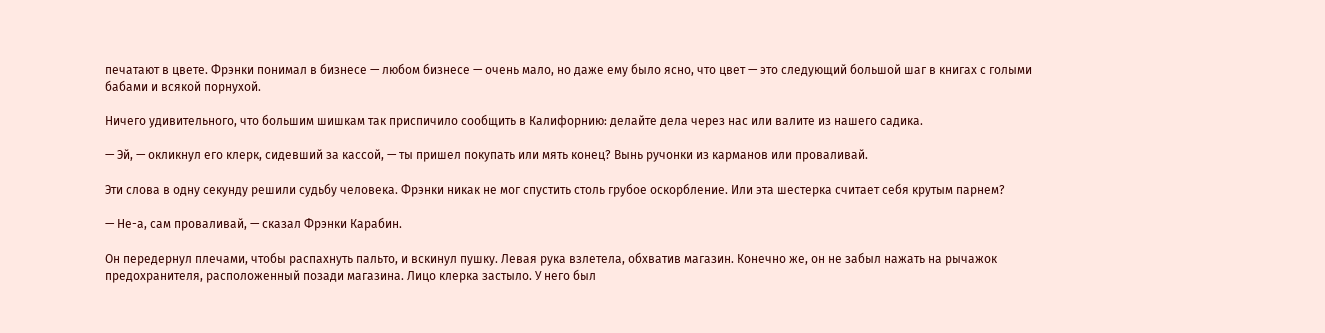печатают в цвете. Фрэнки понимал в бизнесе — любом бизнесе — очень мало, но даже ему было ясно, что цвет — это следующий большой шаг в книгах с голыми бабами и всякой порнухой.

Ничего удивительного, что большим шишкам так приспичило сообщить в Калифорнию: делайте дела через нас или валите из нашего садика.

— Эй, — окликнул его клерк, сидевший за кассой, — ты пришел покупать или мять конец? Вынь ручонки из карманов или проваливай.

Эти слова в одну секунду решили судьбу человека. Фрэнки никак не мог спустить столь грубое оскорбление. Или эта шестерка считает себя крутым парнем?

— Не-а, сам проваливай, — сказал Фрэнки Карабин.

Он передернул плечами, чтобы распахнуть пальто, и вскинул пушку. Левая рука взлетела, обхватив магазин. Конечно же, он не забыл нажать на рычажок предохранителя, расположенный позади магазина. Лицо клерка застыло. У него был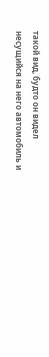такой вид, будто он видел несущийся на него автомобиль и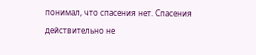понимал, что спасения нет. Спасения действительно не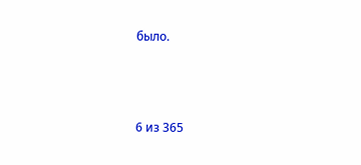было.



6 из 365